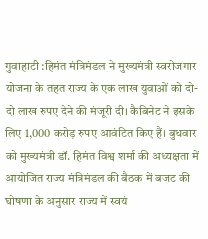गुवाहाटी :हिमंत मंत्रिमंडल ने मुख्यमंत्री स्वरोजगार योजना के तहत राज्य के एक लाख युवाओं को दो-दो लाख रुपए देने की मंजूरी दी। कैबिनेट ने इसके लिए 1,000 करोड़ रुपए आवंटित किए हैं। बुधवार को मुख्यमंत्री डॉ. हिमंत विश्व शर्मा की अध्यक्षता में आयोजित राज्य मंत्रिमंडल की बैठक में बजट की घोषणा के अनुसार राज्य में स्वयं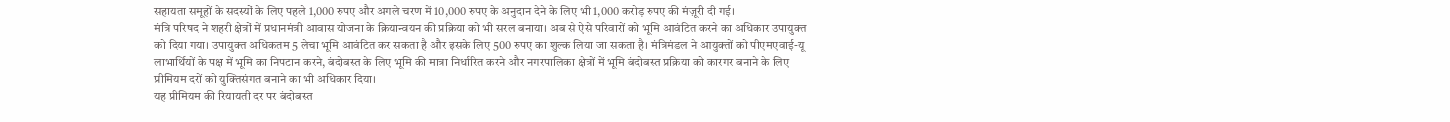सहायता समूहों के सदस्यों के लिए पहले 1,000 रुपए और अगले चरण में 10,000 रुपए के अनुदान देने के लिए भी 1,000 करोड़ रुपए की मंज़ूरी दी गई।
मंत्रि परिषद ने शहरी क्षेत्रों में प्रधानमंत्री आवास योजना के क्रियान्वयन की प्रक्रिया को भी सरल बनाया। अब से ऐसे परिवारों को भूमि आवंटित करने का अधिकार उपायुक्त को दिया गया। उपायुक्त अधिकतम 5 लेचा भूमि आवंटित कर सकता है और इसके लिए 500 रुपए का शुल्क लिया जा सकता है। मंत्रिमंडल ने आयुक्तों को पीएमएवाई-यू लाभार्थियों के पक्ष में भूमि का निपटान करने, बंदोबस्त के लिए भूमि की मात्रा निर्धारित करने और नगरपालिका क्षेत्रों में भूमि बंदोबस्त प्रक्रिया को कारगर बनाने के लिए प्रीमियम दरों को युक्तिसंगत बनाने का भी अधिकार दिया।
यह प्रीमियम की रियायती दर पर बंदोबस्त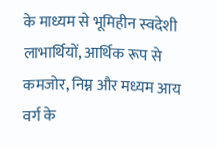के माध्यम से भूमिहीन स्वदेशी लाभार्थियों, आर्थिक रूप से कमजोर, निम्न और मध्यम आय वर्ग के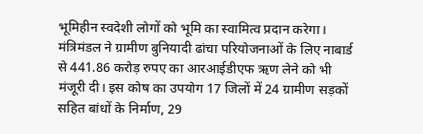भूमिहीन स्वदेशी लोगों को भूमि का स्वामित्व प्रदान करेगा। मंत्रिमंडल ने ग्रामीण बुनियादी ढांचा परियोजनाओं के लिए नाबार्ड से 441.86 करोड़ रुपए का आरआईडीएफ ऋण लेने को भी मंजूरी दी। इस कोष का उपयोग 17 जिलों में 24 ग्रामीण सड़कों सहित बांधों के निर्माण, 29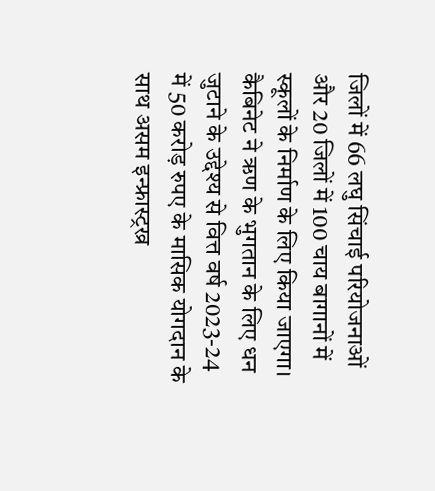जिलों में 66 लघु सिंचाई परियोजनाओं और 20 जिलों में 100 चाय बागानों में स्कूलों के निर्माण के लिए किया जाएगा। कैबिनेट ने ऋण के भुगतान के लिए धन जुटाने के उद्देश्य से वित्त वर्ष 2023-24 में 50 करोड़ रुपए के मासिक योगदान के साथ असम इन्फ्रास्ट्रख्र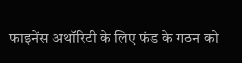फाइनेंस अथॉरिटी के लिए फंड के गठन को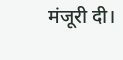मंजूरी दी।